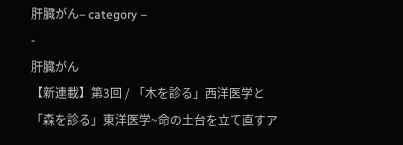肝臓がん– category –
-
肝臓がん
【新連載】第3回 / 「木を診る」西洋医学と「森を診る」東洋医学~命の土台を立て直すア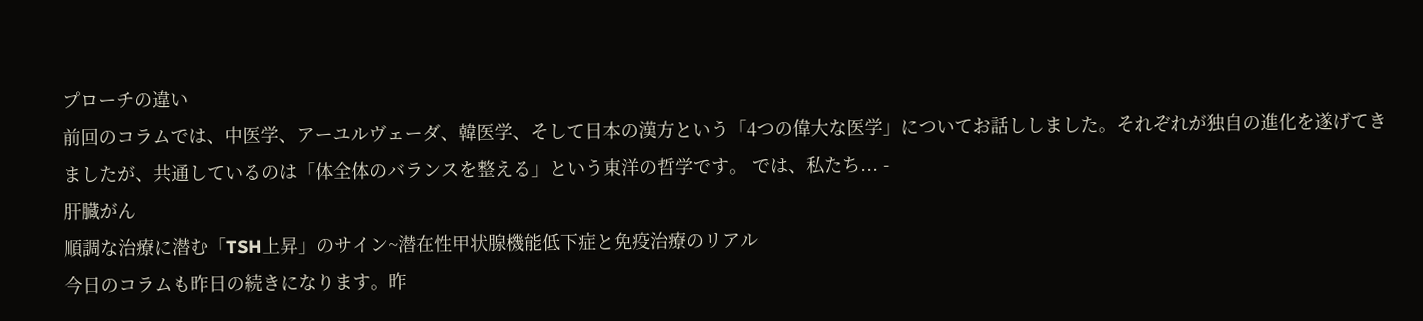プローチの違い
前回のコラムでは、中医学、アーユルヴェーダ、韓医学、そして日本の漢方という「4つの偉大な医学」についてお話ししました。それぞれが独自の進化を遂げてきましたが、共通しているのは「体全体のバランスを整える」という東洋の哲学です。 では、私たち... -
肝臓がん
順調な治療に潜む「TSH上昇」のサイン~潜在性甲状腺機能低下症と免疫治療のリアル
今日のコラムも昨日の続きになります。昨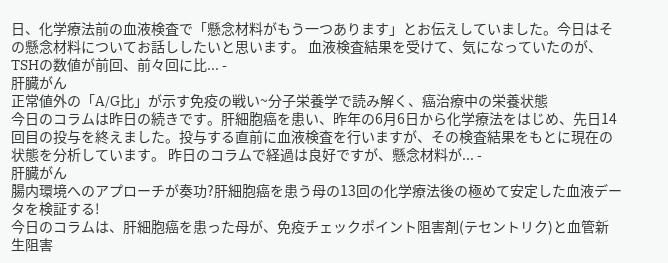日、化学療法前の血液検査で「懸念材料がもう一つあります」とお伝えしていました。今日はその懸念材料についてお話ししたいと思います。 血液検査結果を受けて、気になっていたのが、TSHの数値が前回、前々回に比... -
肝臓がん
正常値外の「A/G比」が示す免疫の戦い~分子栄養学で読み解く、癌治療中の栄養状態
今日のコラムは昨日の続きです。肝細胞癌を患い、昨年の6月6日から化学療法をはじめ、先日14回目の投与を終えました。投与する直前に血液検査を行いますが、その検査結果をもとに現在の状態を分析しています。 昨日のコラムで経過は良好ですが、懸念材料が... -
肝臓がん
腸内環境へのアプローチが奏功?肝細胞癌を患う母の13回の化学療法後の極めて安定した血液データを検証する!
今日のコラムは、肝細胞癌を患った母が、免疫チェックポイント阻害剤(テセントリク)と血管新生阻害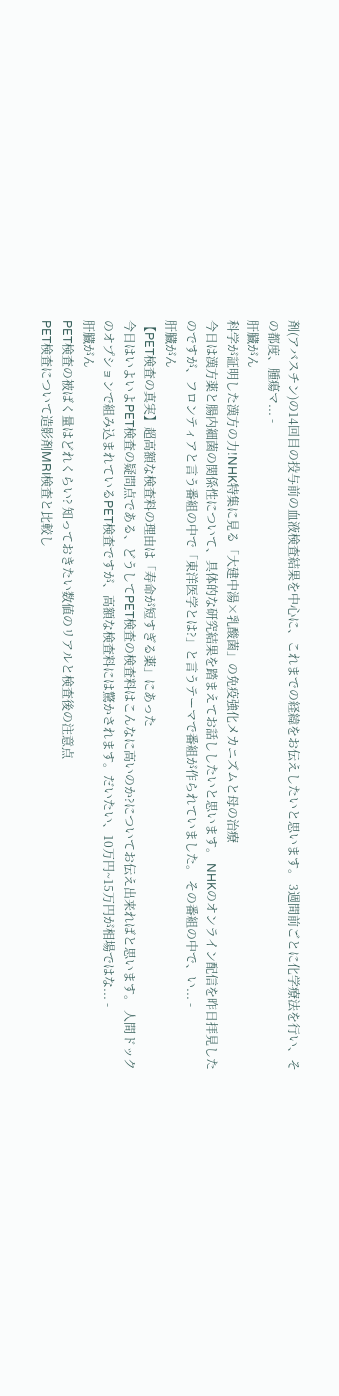剤(アバスチン)の14回目の投与前の血液検査結果を中心に、これまでの経緯をお伝えしたいと思います。 3週間前ごとに化学療法を行い、その都度、腫瘍マ... -
肝臓がん
科学が証明した漢方の力!NHK特集に見る「大建中湯×乳酸菌」の免疫強化メカニズムと母の治療
今日は漢方薬と腸内細菌の関係性について、具体的な研究結果を踏まえてお話ししたいと思います。 NHKのオンライン配信を昨日拝見したのですが、フロンティアと言う番組の中で「東洋医学とは?」と言うテーマで番組が作られていました。 その番組の中で、い... -
肝臓がん
【PET検査の真実】超高額な検査料の理由は「寿命が短すぎる薬」にあった
今日はいよいよPET検査の疑問点である、どうしてPET検査の検査料はこんなに高いのか?についてお伝え出来ればと思います。 人間ドックのオプションで組み込まれているPET検査ですが、高額な検査料には驚かされます。だいたい、10万円~15万円が相場ではな... -
肝臓がん
PET検査の被ばく量はどれくらい? 知っておきたい数値のリアルと検査後の注意点
PET検査について造影剤MRI検査と比較し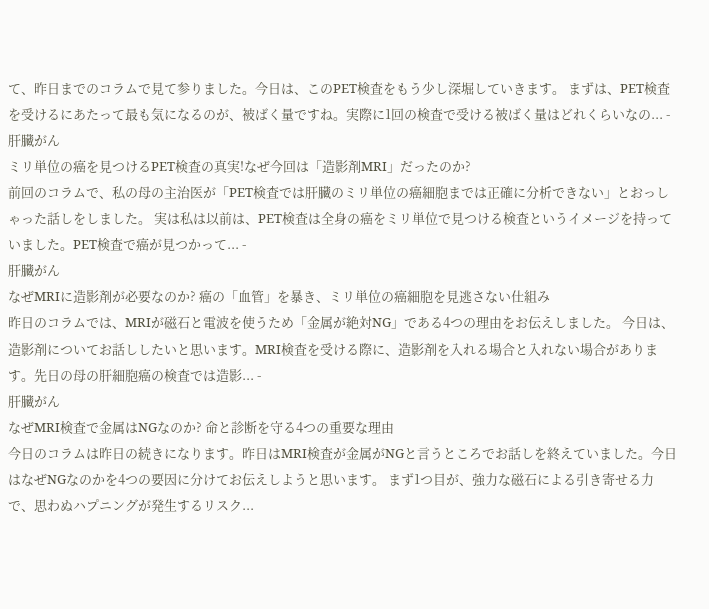て、昨日までのコラムで見て参りました。今日は、このPET検査をもう少し深堀していきます。 まずは、PET検査を受けるにあたって最も気になるのが、被ばく量ですね。実際に1回の検査で受ける被ばく量はどれくらいなの... -
肝臓がん
ミリ単位の癌を見つけるPET検査の真実!なぜ今回は「造影剤MRI」だったのか?
前回のコラムで、私の母の主治医が「PET検査では肝臓のミリ単位の癌細胞までは正確に分析できない」とおっしゃった話しをしました。 実は私は以前は、PET検査は全身の癌をミリ単位で見つける検査というイメージを持っていました。PET検査で癌が見つかって... -
肝臓がん
なぜMRIに造影剤が必要なのか? 癌の「血管」を暴き、ミリ単位の癌細胞を見逃さない仕組み
昨日のコラムでは、MRIが磁石と電波を使うため「金属が絶対NG」である4つの理由をお伝えしました。 今日は、造影剤についてお話ししたいと思います。MRI検査を受ける際に、造影剤を入れる場合と入れない場合があります。先日の母の肝細胞癌の検査では造影... -
肝臓がん
なぜMRI検査で金属はNGなのか? 命と診断を守る4つの重要な理由
今日のコラムは昨日の続きになります。昨日はMRI検査が金属がNGと言うところでお話しを終えていました。今日はなぜNGなのかを4つの要因に分けてお伝えしようと思います。 まず1つ目が、強力な磁石による引き寄せる力で、思わぬハプニングが発生するリスク...